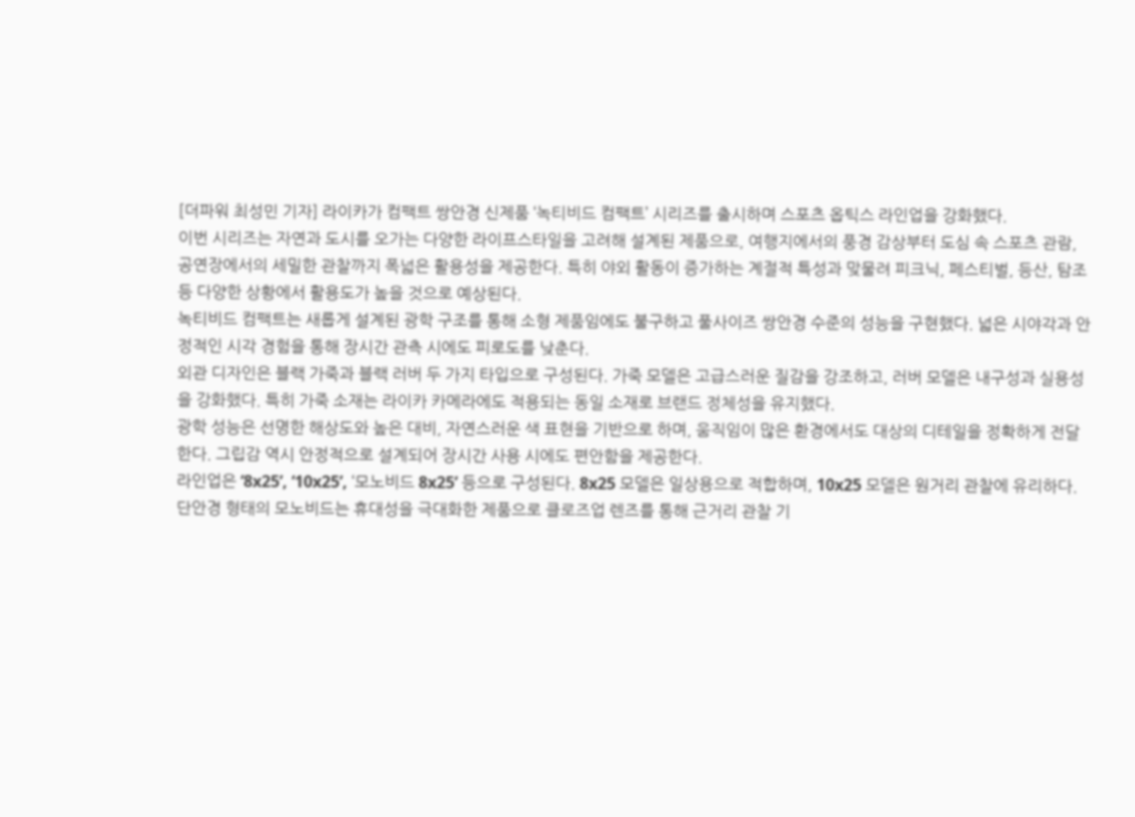[더파워 최성민 기자] 라이카가 컴팩트 쌍안경 신제품 ‘녹티비드 컴팩트’ 시리즈를 출시하며 스포츠 옵틱스 라인업을 강화했다.
이번 시리즈는 자연과 도시를 오가는 다양한 라이프스타일을 고려해 설계된 제품으로, 여행지에서의 풍경 감상부터 도심 속 스포츠 관람, 공연장에서의 세밀한 관찰까지 폭넓은 활용성을 제공한다. 특히 야외 활동이 증가하는 계절적 특성과 맞물려 피크닉, 페스티벌, 등산, 탐조 등 다양한 상황에서 활용도가 높을 것으로 예상된다.
녹티비드 컴팩트는 새롭게 설계된 광학 구조를 통해 소형 제품임에도 불구하고 풀사이즈 쌍안경 수준의 성능을 구현했다. 넓은 시야각과 안정적인 시각 경험을 통해 장시간 관측 시에도 피로도를 낮춘다.
외관 디자인은 블랙 가죽과 블랙 러버 두 가지 타입으로 구성된다. 가죽 모델은 고급스러운 질감을 강조하고, 러버 모델은 내구성과 실용성을 강화했다. 특히 가죽 소재는 라이카 카메라에도 적용되는 동일 소재로 브랜드 정체성을 유지했다.
광학 성능은 선명한 해상도와 높은 대비, 자연스러운 색 표현을 기반으로 하며, 움직임이 많은 환경에서도 대상의 디테일을 정확하게 전달한다. 그립감 역시 안정적으로 설계되어 장시간 사용 시에도 편안함을 제공한다.
라인업은 ‘8x25’, ‘10x25’, ‘모노비드 8x25’ 등으로 구성된다. 8x25 모델은 일상용으로 적합하며, 10x25 모델은 원거리 관찰에 유리하다. 단안경 형태의 모노비드는 휴대성을 극대화한 제품으로 클로즈업 렌즈를 통해 근거리 관찰 기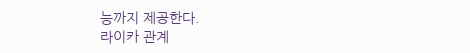능까지 제공한다.
라이카 관계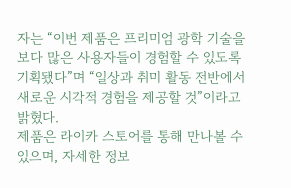자는 “이번 제품은 프리미엄 광학 기술을 보다 많은 사용자들이 경험할 수 있도록 기획됐다”며 “일상과 취미 활동 전반에서 새로운 시각적 경험을 제공할 것”이라고 밝혔다.
제품은 라이카 스토어를 통해 만나볼 수 있으며, 자세한 정보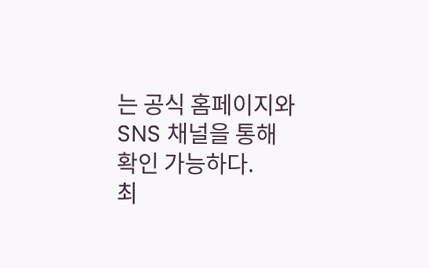는 공식 홈페이지와 SNS 채널을 통해 확인 가능하다.
최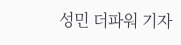성민 더파워 기자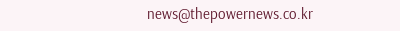news@thepowernews.co.kr